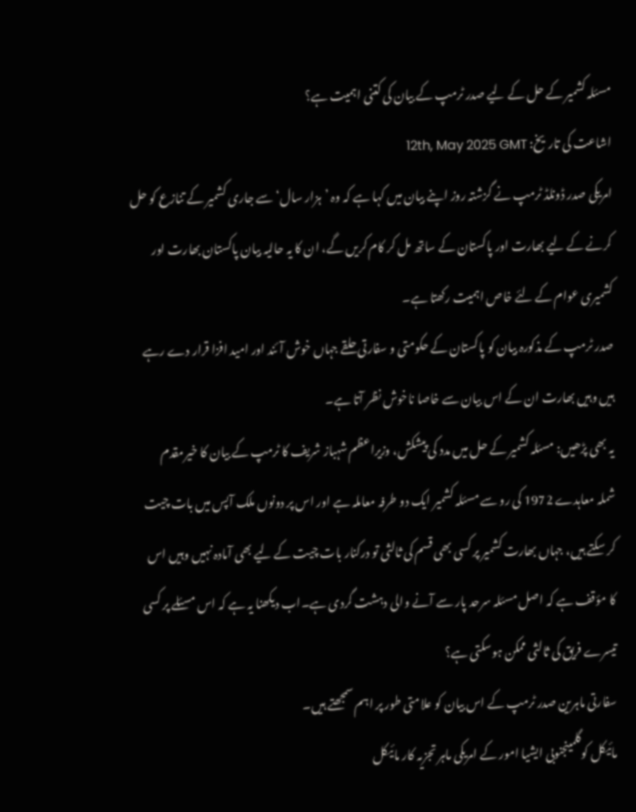مسئلہ کشمیر کے حل کے لیے صدر ٹرمپ کے بیان کی کتنی اہمیت ہے؟
اشاعت کی تاریخ: 12th, May 2025 GMT
امریکی صدر ڈونلڈ ٹرمپ نے گزشتہ روز اپنے بیان میں کہا ہے کہ وہ ’ہزار سال‘ سے جاری کشمیر کے تنازع کو حل کرنے کے لیے بھارت اور پاکستان کے ساتھ مل کر کام کریں گے، ان کا یہ حالیہ بیان پاکستان بھارت اور کشمیری عوام کے لئے خاص اہمیت رکھتا ہے۔
صدر ٹرمپ کے مذکورہ بیان کو پاکستان کے حکومتی و سفارتی حلقے جہاں خوش آئند اور امید افزا قرار دے رہے ہیں وہیں بھارت ان کے اس بیان سے خاصا ناخوش نظر آتا ہے۔
یہ بھی پڑھیں: مسئلہ کشمیر کے حل میں مدد کی پیشکش، وزیراعظم شہباز شریف کا ٹرمپ کے بیان کا خیرمقدم
شملہ معاہدے 1972 کی رو سے مسئلہ کشمیر ایک دو طرفہ معاملہ ہے اور اس پر دونوں ملک آپس میں بات چیت کر سکتے ہیں، جہاں بھارت کشمیر پر کسی بھی قسم کی ثالثی تو درکنار بات چیت کے لیے بھی آمادہ نہیں وہیں اس کا مؤقف ہے کہ اصل مسئلہ سرحد پار سے آنے والی دہشت گردی ہے۔اب دیکھنا یہ ہے کہ اس مسئلے پر کسی تیسرے فریق کی ثالثی ممکن ہوسکتی ہے؟
سفارتی ماہرین صدر ٹرمپ کے اس بیان کو علامتی طور پر اہم سمجھتے ہیں۔
مائیکل کوگلمینجنوبی ایشیا امور کے امریکی ماہر تجزیہ کار مائیکل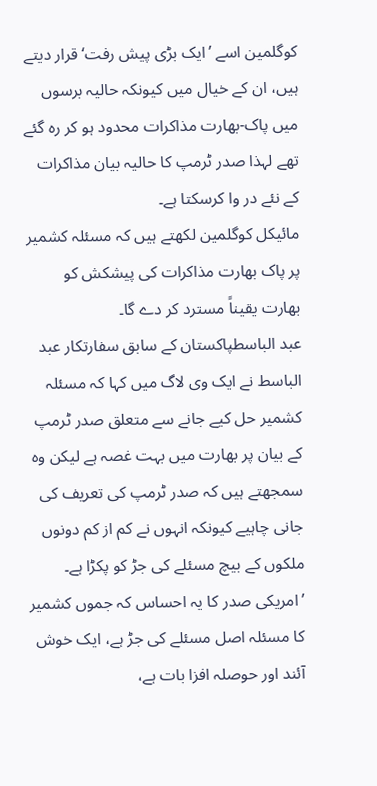کوگلمین اسے ’ایک بڑی پیش رفت‘ قرار دیتے ہیں، ان کے خیال میں کیونکہ حالیہ برسوں میں پاک-بھارت مذاکرات محدود ہو کر رہ گئے تھے لہذا صدر ٹرمپ کا حالیہ بیان مذاکرات کے نئے در وا کرسکتا ہے۔
مائیکل کوگلمین لکھتے ہیں کہ مسئلہ کشمیر پر پاک بھارت مذاکرات کی پیشکش کو بھارت یقیناً مسترد کر دے گا۔
عبد الباسطپاکستان کے سابق سفارتکار عبد الباسط نے ایک وی لاگ میں کہا کہ مسئلہ کشمیر حل کیے جانے سے متعلق صدر ٹرمپ کے بیان پر بھارت میں بہت غصہ ہے لیکن وہ سمجھتے ہیں کہ صدر ٹرمپ کی تعریف کی جانی چاہیے کیونکہ انہوں نے کم از کم دونوں ملکوں کے بیچ مسئلے کی جڑ کو پکڑا ہے۔
’امریکی صدر کا یہ احساس کہ جموں کشمیر کا مسئلہ اصل مسئلے کی جڑ ہے، ایک خوش آئند اور حوصلہ افزا بات ہے،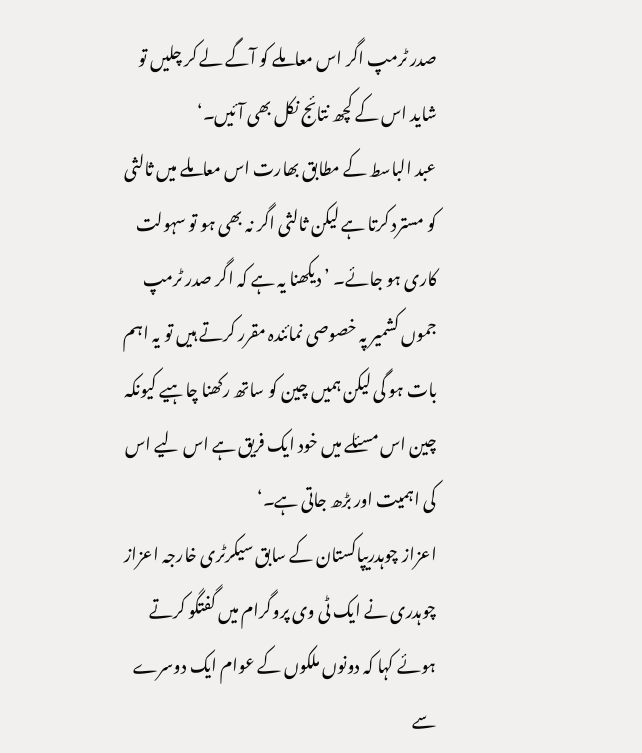صدر ٹرمپ اگر اس معاملے کو آگے لے کر چلیں تو شاید اس کے کچھ نتائج نکل بھی آئیں۔‘
عبد الباسط کے مطابق بھارت اس معاملے میں ثالثی کو مسترد کرتا ہے لیکن ثالثی اگر نہ بھی ہو تو سہولت کاری ہو جائے۔ ’دیکھنا یہ ہے کہ اگر صدر ٹرمپ جموں کشمیر پہ خصوصی نمائندہ مقرر کرتے ہیں تو یہ اہم بات ہو گی لیکن ہمیں چین کو ساتھ رکھنا چاہیے کیونکہ چین اس مسئلے میں خود ایک فریق ہے اس لیے اس کی اہمیت اور بڑھ جاتی ہے۔‘
اعزاز چوہدریپاکستان کے سابق سیکرٹری خارجہ اعزاز چوہدری نے ایک ٹی وی پروگرام میں گفتگو کرتے ہوئے کہا کہ دونوں ملکوں کے عوام ایک دوسرے سے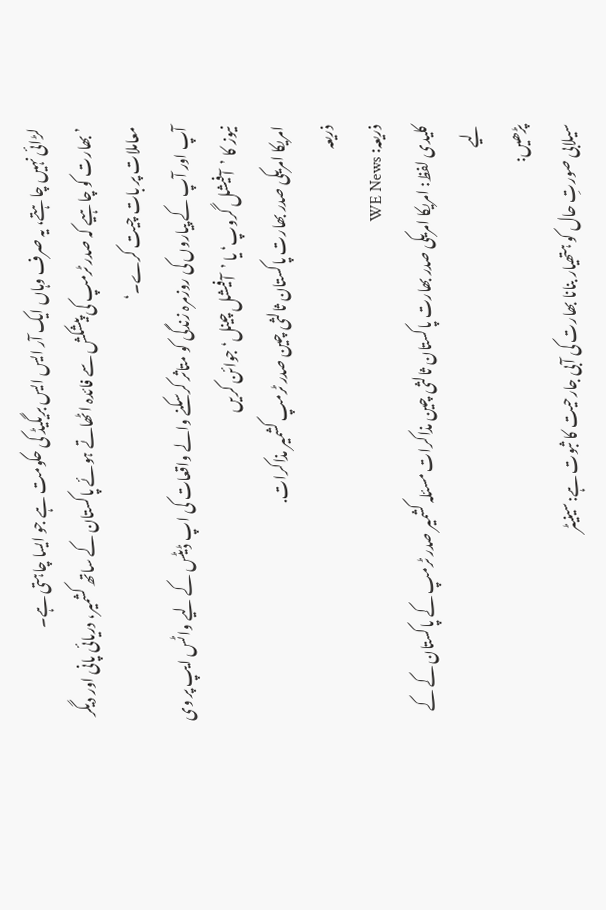لڑائی نہیں چاہتے، یہ صرف وہاں ایک آر ایس ایس بریگیڈ کی حکومت ہے جو ایسا چاہتی ہے۔
’بھارت کو چاہیے کہ صدر ٹرمپ کی پیشکش سے فائدہ اٹھاتے ہوئے پاکستان کے ساتھ کشمیر، دریائی پانی اور دیگر معاملات پر بات چیت کرے۔‘
آپ اور آپ کے پیاروں کی روزمرہ زندگی کو متاثر کرسکنے والے واقعات کی اپ ڈیٹس کے لیے واٹس ایپ پر وی نیوز کا ’آفیشل گروپ‘ یا ’آفیشل چینل‘ جوائن کریں
امریکا امریکی صدر بھارت پاکستان ثالثی چین صدر ٹرمپ کشمیر مذاکرات.
ذریعہ
ذریعہ: WE News
کلیدی لفظ: امریکا امریکی صدر بھارت پاکستان ثالثی چین مذاکرات مسئلہ کشمیر صدر ٹرمپ کے پاکستان کے کے لیے
پڑھیں:
سیلابی صورتِ حال کو ہتھیار بنانا بھارت کی آبی جارحیت کا ثبوت ہے:سینیٹر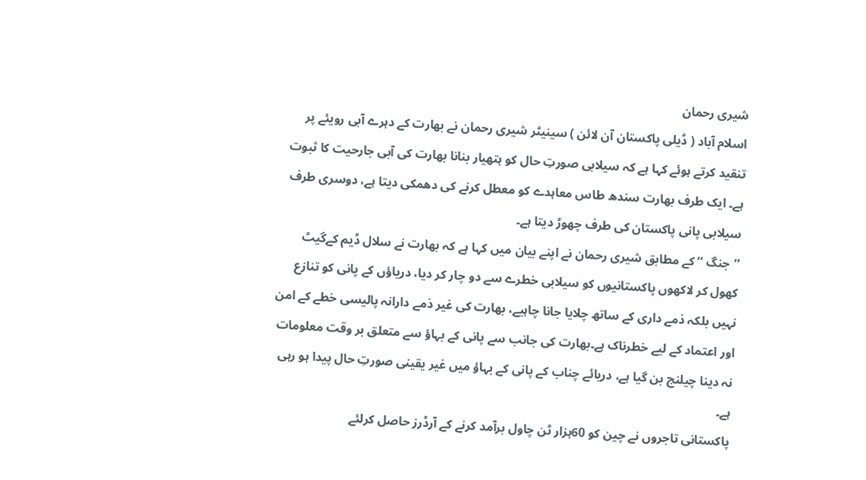شیری رحمان
اسلام آباد ( ڈیلی پاکستان آن لائن ) سینیٹر شیری رحمان نے بھارت کے دہرے آبی رویئے پر تنقید کرتے ہوئے کہا ہے کہ سیلابی صورتِ حال کو ہتھیار بنانا بھارت کی آبی جارحیت کا ثبوت ہے۔ ایک طرف بھارت سندھ طاس معاہدے کو معطل کرنے کی دھمکی دیتا ہے، دوسری طرف سیلابی پانی پاکستان کی طرف چھوڑ دیتا ہے۔
’’جنگ ‘‘ کے مطابق شیری رحمان نے اپنے بیان میں کہا ہے کہ بھارت نے سلال ڈیم کےگیٹ کھول کر لاکھوں پاکستانیوں کو سیلابی خطرے سے دو چار کر دیا، دریاؤں کے پانی کو تنازع نہیں بلکہ ذمے داری کے ساتھ چلایا جانا چاہیے، بھارت کی غیر ذمے دارانہ پالیسی خطے کے امن اور اعتماد کے لیے خطرناک ہے۔بھارت کی جانب سے پانی کے بہاؤ سے متعلق بر وقت معلومات نہ دینا چیلنج بن گیا ہے، دریائے چناب کے پانی کے بہاؤ میں غیر یقینی صورتِ حال پیدا ہو رہی ہے۔
پاکستانی تاجروں نے چین کو 60ہزار ٹن چاول برآمد کرنے کے آرڈرز حاصل کرلئے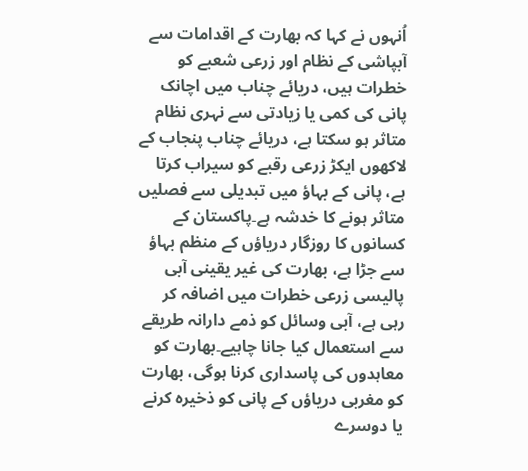اُنہوں نے کہا کہ بھارت کے اقدامات سے آبپاشی کے نظام اور زرعی شعبے کو خطرات ہیں، دریائے چناب میں اچانک پانی کی کمی یا زیادتی سے نہری نظام متاثر ہو سکتا ہے، دریائے چناب پنجاب کے لاکھوں ایکڑ زرعی رقبے کو سیراب کرتا ہے، پانی کے بہاؤ میں تبدیلی سے فصلیں متاثر ہونے کا خدشہ ہے۔پاکستان کے کسانوں کا روزگار دریاؤں کے منظم بہاؤ سے جڑا ہے، بھارت کی غیر یقینی آبی پالیسی زرعی خطرات میں اضافہ کر رہی ہے، آبی وسائل کو ذمے دارانہ طریقے سے استعمال کیا جانا چاہیے۔بھارت کو معاہدوں کی پاسداری کرنا ہوگی، بھارت کو مغربی دریاؤں کے پانی کو ذخیرہ کرنے یا دوسرے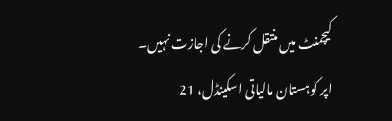کیچمنٹ میں منتقل کرنے کی اجازت نہیں۔
اپر کوہستان مالیاتی اسکینڈل، 21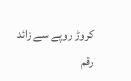کروڑ روپے سے زائد رقم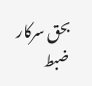بحق سرکار ضبط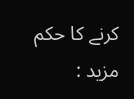کرنے کا حکم
مزید :